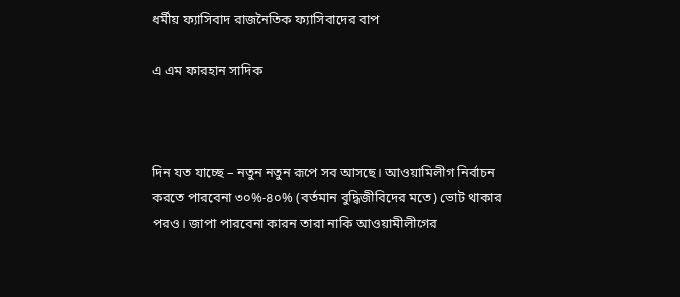ধর্মীয় ফ্যাসিবাদ রাজনৈতিক ফ্যাসিবাদের বাপ

এ এম ফারহান সাদিক



দিন যত যাচ্ছে – নতুন নতুন রূপে সব আসছে। আওয়ামিলীগ নির্বাচন করতে পারবেনা ৩০%-৪০% (বর্তমান বুদ্ধিজীবিদের মতে) ভোট থাকার পরও। জাপা পারবেনা কারন তারা নাকি আওয়ামীলীগের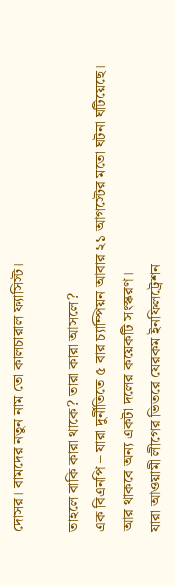দোসর। বামদের নতুন নাম তো কালচারাল ফ্যাসিস্ট।

তাহলে বাকি কারা থাকে? তারা কারা আসলে?
এক বিএনপি – যারা দুর্নীতিতে ৫ বার চ্যাম্পিয়ন আবার ২১ আগস্টের মতো ঘটনা ঘটিয়েছে।
আর থাকবে অন্য একটা দলের কয়েকটি সংস্করণ।
যারা আওয়ামী লীগের ভিতরে যেরকম ইনফিলট্রেশন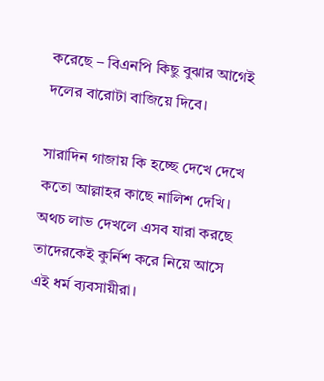করেছে – বিএনপি কিছু বুঝার আগেই দলের বারোটা বাজিয়ে দিবে।

সারাদিন গাজায় কি হচ্ছে দেখে দেখে কতো আল্লাহর কাছে নালিশ দেখি। অথচ লাভ দেখলে এসব যারা করছে তাদেরকেই কুর্নিশ করে নিয়ে আসে এই ধর্ম ব্যবসায়ীরা।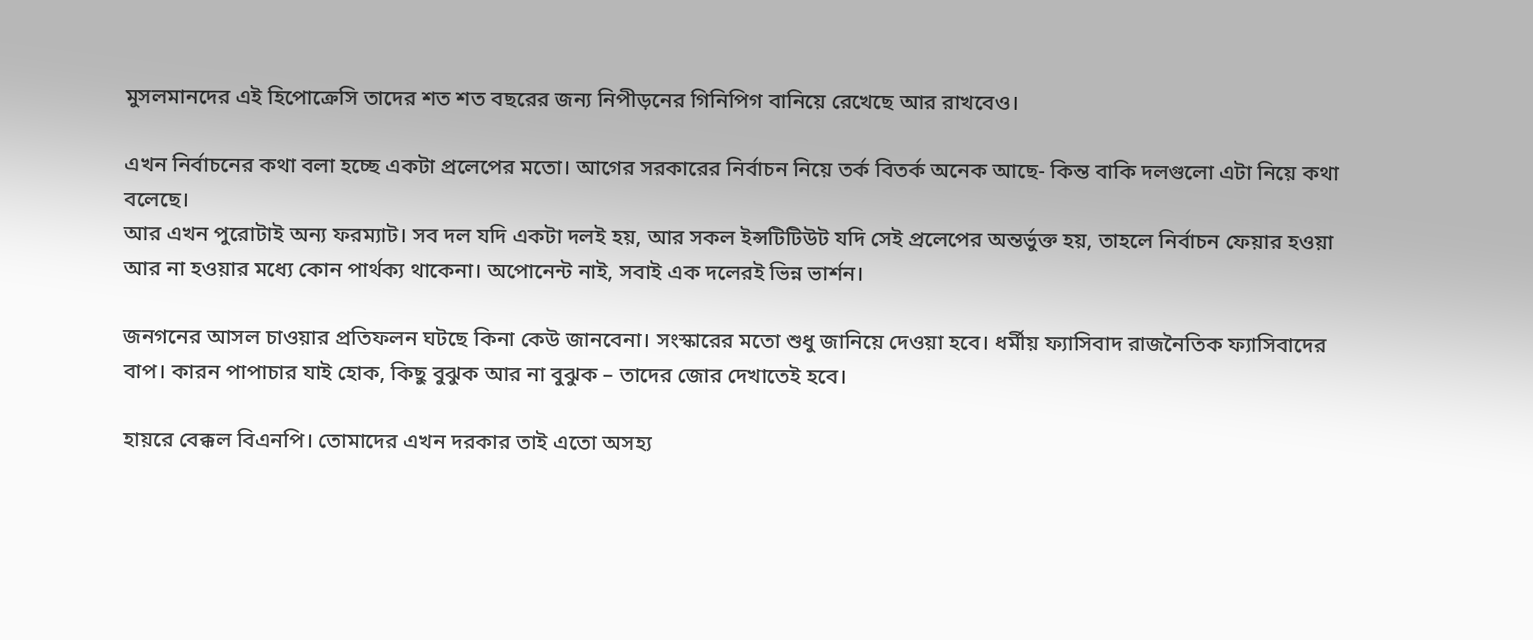মুসলমানদের এই হিপোক্রেসি তাদের শত শত বছরের জন্য নিপীড়নের গিনিপিগ বানিয়ে রেখেছে আর রাখবেও।

এখন নির্বাচনের কথা বলা হচ্ছে একটা প্রলেপের মতো। আগের সরকারের নির্বাচন নিয়ে তর্ক বিতর্ক অনেক আছে- কিন্ত বাকি দলগুলো এটা নিয়ে কথা বলেছে।
আর এখন পুরোটাই অন্য ফরম্যাট। সব দল যদি একটা দলই হয়, আর সকল ইন্সটিটিউট যদি সেই প্রলেপের অন্তর্ভুক্ত হয়, তাহলে নির্বাচন ফেয়ার হওয়া আর না হওয়ার মধ্যে কোন পার্থক্য থাকেনা। অপোনেন্ট নাই, সবাই এক দলেরই ভিন্ন ভার্শন।

জনগনের আসল চাওয়ার প্রতিফলন ঘটছে কিনা কেউ জানবেনা। সংস্কারের মতো শুধু জানিয়ে দেওয়া হবে। ধর্মীয় ফ্যাসিবাদ রাজনৈতিক ফ্যাসিবাদের বাপ। কারন পাপাচার যাই হোক, কিছু বুঝুক আর না বুঝুক – তাদের জোর দেখাতেই হবে।

হায়রে বেক্কল বিএনপি। তোমাদের এখন দরকার তাই এতো অসহ্য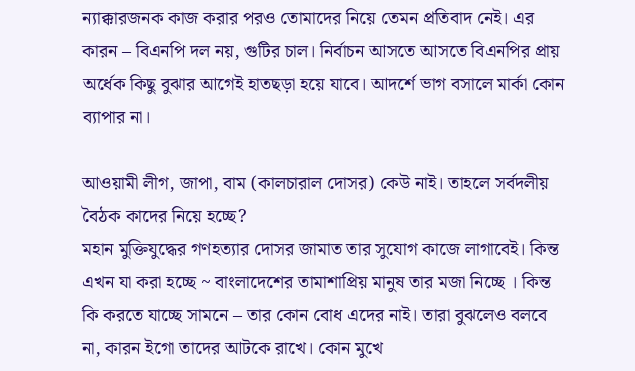ন্যাক্কারজনক কাজ করার পরও তোমাদের নিয়ে তেমন প্রতিবাদ নেই। এর কারন – বিএনপি দল নয়, গুটির চাল। নির্বাচন আসতে আসতে বিএনপির প্রায় অর্ধেক কিছু বুঝার আগেই হাতছড়া হয়ে যাবে। আদর্শে ভাগ বসালে মার্কা কোন ব্যাপার না।

আওয়ামী লীগ, জাপা, বাম (কালচারাল দোসর) কেউ নাই। তাহলে সর্বদলীয় বৈঠক কাদের নিয়ে হচ্ছে?
মহান মুক্তিযুদ্ধের গণহত্যার দোসর জামাত তার সুযোগ কাজে লাগাবেই। কিন্ত এখন যা করা হচ্ছে ~ বাংলাদেশের তামাশাপ্রিয় মানুষ তার মজা নিচ্ছে । কিন্ত কি করতে যাচ্ছে সামনে – তার কোন বোধ এদের নাই। তারা বুঝলেও বলবে না, কারন ইগো তাদের আটকে রাখে। কোন মুখে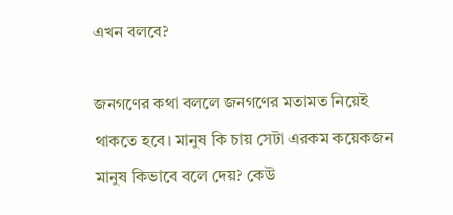এখন বলবে?

জনগণের কথা বললে জনগণের মতামত নিয়েই থাকতে হবে। মানুষ কি চায় সেটা এরকম কয়েকজন মানুষ কিভাবে বলে দেয়? কেউ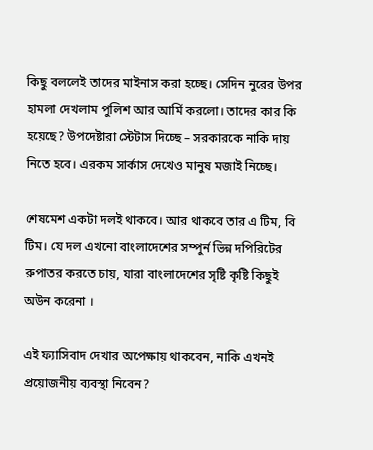কিছু বললেই তাদের মাইনাস করা হচ্ছে। সেদিন নুরের উপর হামলা দেখলাম পুলিশ আর আর্মি করলো। তাদের কার কি হয়েছে? উপদেষ্টারা স্টেটাস দিচ্ছে – সরকারকে নাকি দায় নিতে হবে। এরকম সার্কাস দেখেও মানুষ মজাই নিচ্ছে।

শেষমেশ একটা দলই থাকবে। আর থাকবে তার এ টিম, বি টিম। যে দল এখনো বাংলাদেশের সম্পুর্ন ভিন্ন দপিরিটের রুপাতর করতে চায়, যারা বাংলাদেশের সৃষ্টি কৃষ্টি কিছুই অউন করেনা ।

এই ফ্যাসিবাদ দেখার অপেক্ষায় থাকবেন, নাকি এখনই প্রয়োজনীয় ব্যবস্থা নিবেন?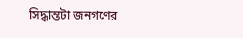সিদ্ধান্তটা জনগণের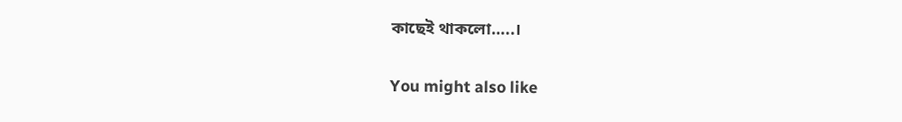কাছেই থাকলো…..।

You might also like